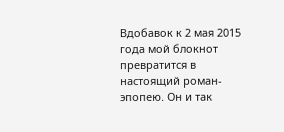Вдобавок к 2 мая 2015 года мой блокнот превратится в настоящий роман-эпопею. Он и так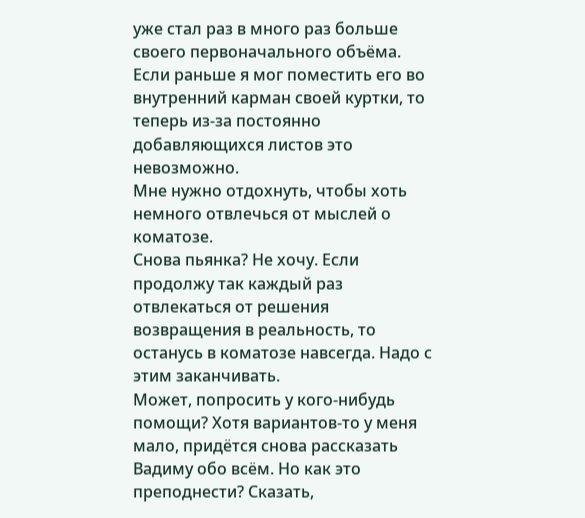уже стал раз в много раз больше своего первоначального объёма. Если раньше я мог поместить его во внутренний карман своей куртки, то теперь из-за постоянно добавляющихся листов это невозможно.
Мне нужно отдохнуть, чтобы хоть немного отвлечься от мыслей о коматозе.
Снова пьянка? Не хочу. Если продолжу так каждый раз отвлекаться от решения возвращения в реальность, то останусь в коматозе навсегда. Надо с этим заканчивать.
Может, попросить у кого-нибудь помощи? Хотя вариантов-то у меня мало, придётся снова рассказать Вадиму обо всём. Но как это преподнести? Сказать,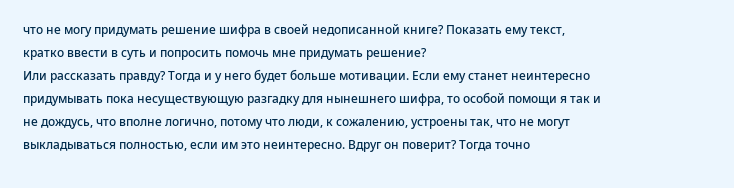что не могу придумать решение шифра в своей недописанной книге? Показать ему текст, кратко ввести в суть и попросить помочь мне придумать решение?
Или рассказать правду? Тогда и у него будет больше мотивации. Если ему станет неинтересно придумывать пока несуществующую разгадку для нынешнего шифра, то особой помощи я так и не дождусь, что вполне логично, потому что люди, к сожалению, устроены так, что не могут выкладываться полностью, если им это неинтересно. Вдруг он поверит? Тогда точно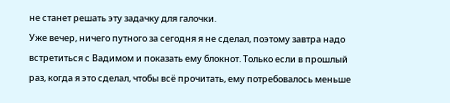не станет решать эту задачку для галочки.
Уже вечер, ничего путного за сегодня я не сделал, поэтому завтра надо встретиться с Вадимом и показать ему блокнот. Только если в прошлый раз, когда я это сделал, чтобы всё прочитать, ему потребовалось меньше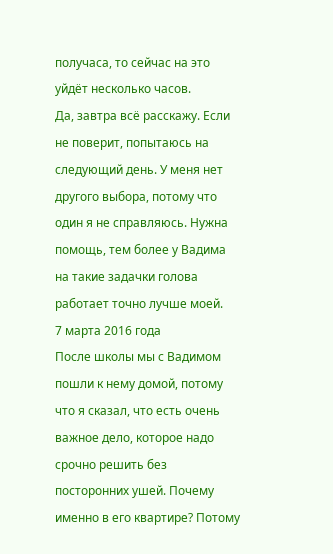получаса, то сейчас на это уйдёт несколько часов.
Да, завтра всё расскажу. Если не поверит, попытаюсь на следующий день. У меня нет другого выбора, потому что один я не справляюсь. Нужна помощь, тем более у Вадима на такие задачки голова работает точно лучше моей.
7 марта 2016 года
После школы мы с Вадимом пошли к нему домой, потому что я сказал, что есть очень важное дело, которое надо срочно решить без посторонних ушей. Почему именно в его квартире? Потому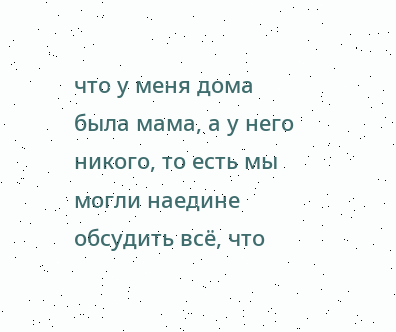что у меня дома была мама, а у него никого, то есть мы могли наедине обсудить всё, что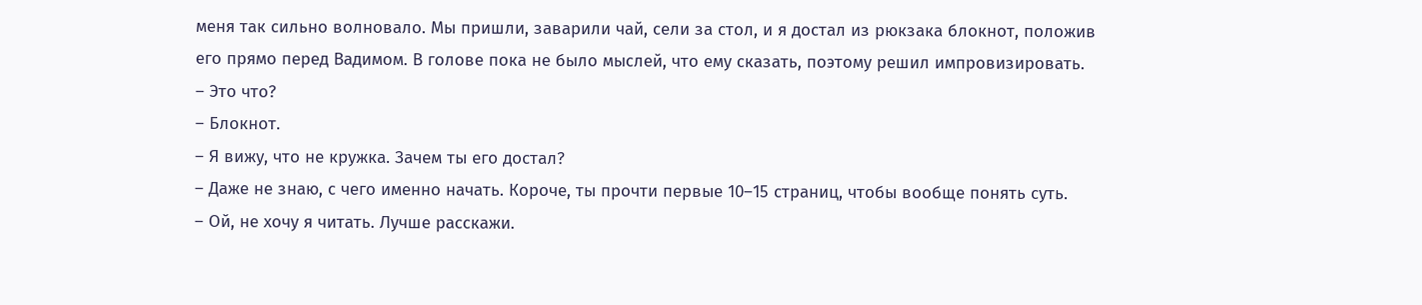меня так сильно волновало. Мы пришли, заварили чай, сели за стол, и я достал из рюкзака блокнот, положив его прямо перед Вадимом. В голове пока не было мыслей, что ему сказать, поэтому решил импровизировать.
– Это что?
– Блокнот.
– Я вижу, что не кружка. Зачем ты его достал?
– Даже не знаю, с чего именно начать. Короче, ты прочти первые 10–15 страниц, чтобы вообще понять суть.
– Ой, не хочу я читать. Лучше расскажи.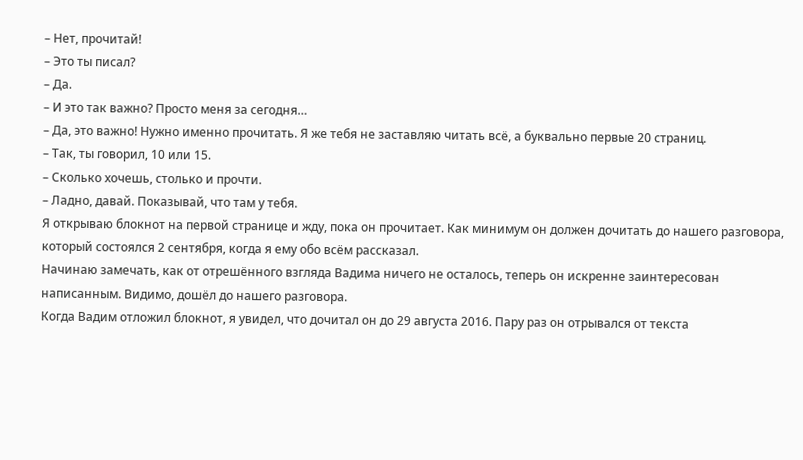– Нет, прочитай!
– Это ты писал?
– Да.
– И это так важно? Просто меня за сегодня…
– Да, это важно! Нужно именно прочитать. Я же тебя не заставляю читать всё, а буквально первые 20 страниц.
– Так, ты говорил, 10 или 15.
– Сколько хочешь, столько и прочти.
– Ладно, давай. Показывай, что там у тебя.
Я открываю блокнот на первой странице и жду, пока он прочитает. Как минимум он должен дочитать до нашего разговора, который состоялся 2 сентября, когда я ему обо всём рассказал.
Начинаю замечать, как от отрешённого взгляда Вадима ничего не осталось, теперь он искренне заинтересован написанным. Видимо, дошёл до нашего разговора.
Когда Вадим отложил блокнот, я увидел, что дочитал он до 29 августа 2016. Пару раз он отрывался от текста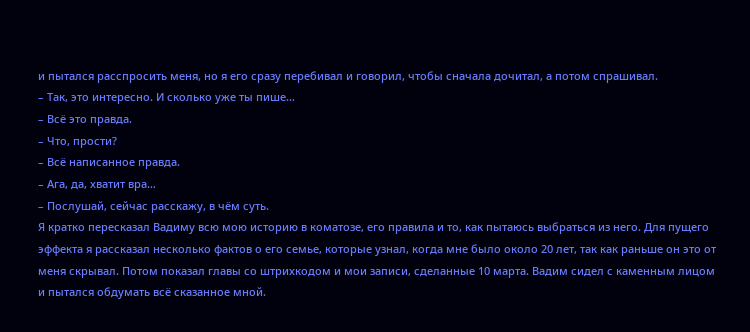и пытался расспросить меня, но я его сразу перебивал и говорил, чтобы сначала дочитал, а потом спрашивал.
– Так, это интересно. И сколько уже ты пише…
– Всё это правда.
– Что, прости?
– Всё написанное правда.
– Ага, да, хватит вра…
– Послушай, сейчас расскажу, в чём суть.
Я кратко пересказал Вадиму всю мою историю в коматозе, его правила и то, как пытаюсь выбраться из него. Для пущего эффекта я рассказал несколько фактов о его семье, которые узнал, когда мне было около 20 лет, так как раньше он это от меня скрывал. Потом показал главы со штрихкодом и мои записи, сделанные 10 марта. Вадим сидел с каменным лицом и пытался обдумать всё сказанное мной.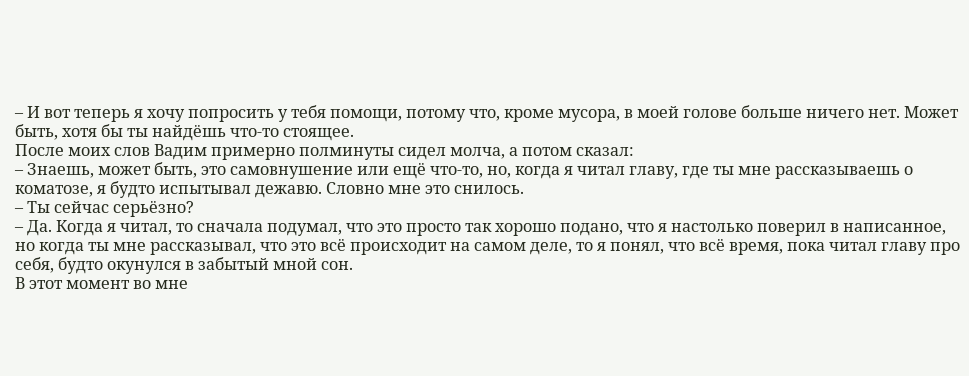– И вот теперь я хочу попросить у тебя помощи, потому что, кроме мусора, в моей голове больше ничего нет. Может быть, хотя бы ты найдёшь что-то стоящее.
После моих слов Вадим примерно полминуты сидел молча, а потом сказал:
– Знаешь, может быть, это самовнушение или ещё что-то, но, когда я читал главу, где ты мне рассказываешь о коматозе, я будто испытывал дежавю. Словно мне это снилось.
– Ты сейчас серьёзно?
– Да. Когда я читал, то сначала подумал, что это просто так хорошо подано, что я настолько поверил в написанное, но когда ты мне рассказывал, что это всё происходит на самом деле, то я понял, что всё время, пока читал главу про себя, будто окунулся в забытый мной сон.
В этот момент во мне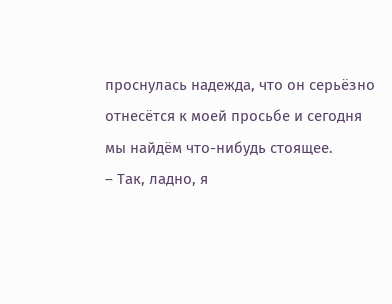проснулась надежда, что он серьёзно отнесётся к моей просьбе и сегодня мы найдём что-нибудь стоящее.
– Так, ладно, я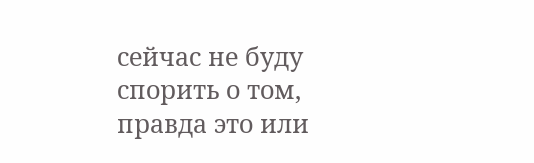сейчас не буду спорить о том, правда это или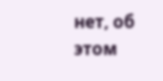нет, об этом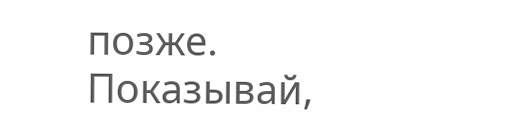позже. Показывай,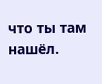что ты там нашёл.